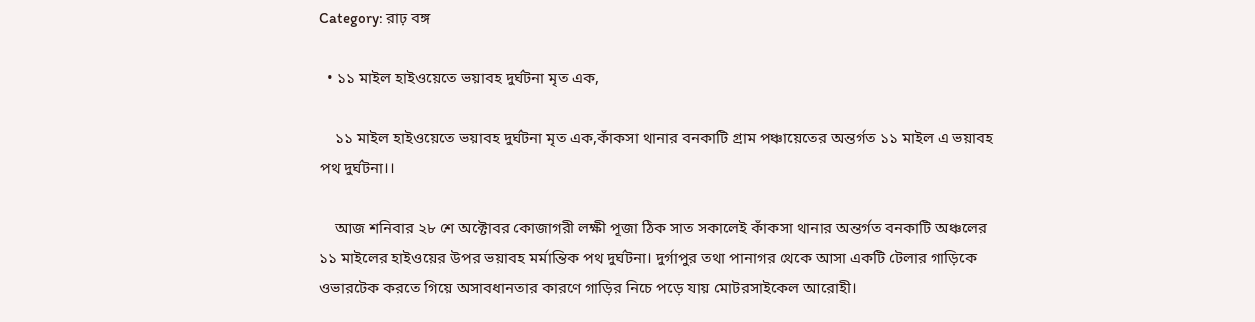Category: রাঢ় বঙ্গ

  • ১১ মাইল হাইওয়েতে ভয়াবহ দুর্ঘটনা মৃত এক,

    ১১ মাইল হাইওয়েতে ভয়াবহ দুর্ঘটনা মৃত এক,কাঁকসা থানার বনকাটি গ্রাম পঞ্চায়েতের অন্তর্গত ১১ মাইল এ ভয়াবহ পথ দুর্ঘটনা।।

    আজ শনিবার ২৮ শে অক্টোবর কোজাগরী লক্ষী পূজা ঠিক সাত সকালেই কাঁকসা থানার অন্তর্গত বনকাটি অঞ্চলের ১১ মাইলের হাইওয়ের উপর ভয়াবহ মর্মান্তিক পথ দুর্ঘটনা। দুর্গাপুর তথা পানাগর থেকে আসা একটি টেলার গাড়িকে ওভারটেক করতে গিয়ে অসাবধানতার কারণে গাড়ির নিচে পড়ে যায় মোটরসাইকেল আরোহী।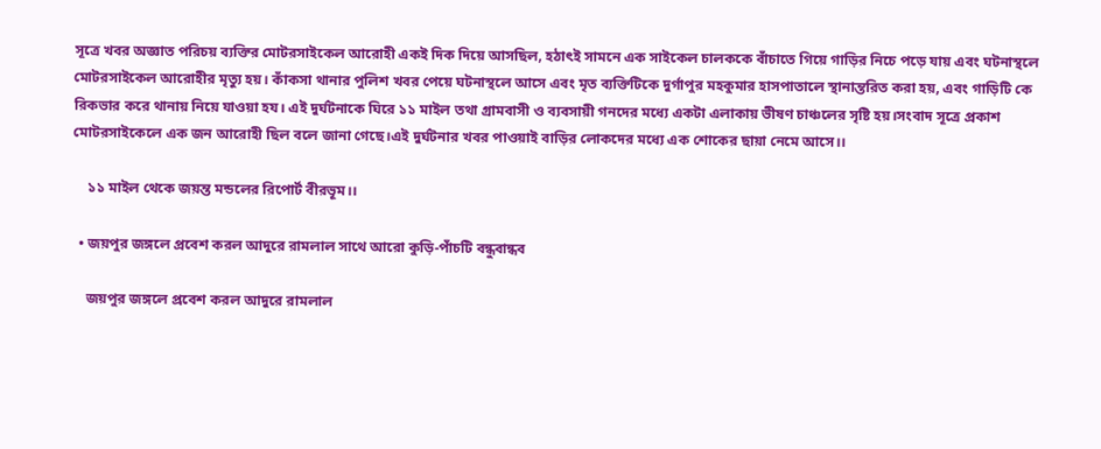সূত্রে খবর অজ্ঞাত পরিচয় ব্যক্তির মোটরসাইকেল আরোহী একই দিক দিয়ে আসছিল, হঠাৎই সামনে এক সাইকেল চালককে বাঁচাতে গিয়ে গাড়ির নিচে পড়ে যায় এবং ঘটনাস্থলে মোটরসাইকেল আরোহীর মৃত্যু হয়। কাঁকসা থানার পুলিশ খবর পেয়ে ঘটনাস্থলে আসে এবং মৃত ব্যক্তিটিকে দুর্গাপুর মহকুমার হাসপাতালে স্থানান্তরিত করা হয়, এবং গাড়িটি কে রিকভার করে থানায় নিয়ে যাওয়া হয। এই দুর্ঘটনাকে ঘিরে ১১ মাইল তথা গ্রামবাসী ও ব্যবসায়ী গনদের মধ্যে একটা এলাকায় ভীষণ চাঞ্চলের সৃষ্টি হয়।সংবাদ সূত্রে প্রকাশ মোটরসাইকেলে এক জন আরোহী ছিল বলে জানা গেছে।এই দুর্ঘটনার খবর পাওয়াই বাড়ির লোকদের মধ্যে এক শোকের ছায়া নেমে আসে।।

    ১১ মাইল থেকে জয়ন্ত মন্ডলের রিপোর্ট বীরভূম।।

  • জয়পুর জঙ্গলে প্রবেশ করল আদুরে রামলাল সাথে আরো কুড়ি-পাঁচটি বন্ধুবান্ধব

    জয়পুর জঙ্গলে প্রবেশ করল আদুরে রামলাল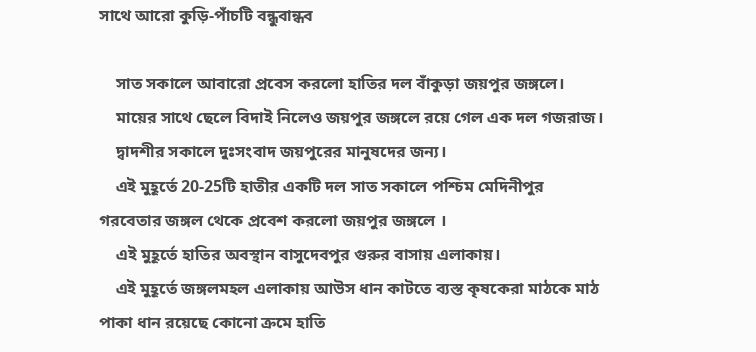সাথে আরো কুড়ি-পাঁচটি বন্ধুবান্ধব

    সাত সকালে আবারো প্রবেস করলো হাতির দল বাঁকুড়া জয়পুর জঙ্গলে।
    মায়ের সাথে ছেলে বিদাই নিলেও জয়পুর জঙ্গলে রয়ে গেল এক দল গজরাজ।
    দ্বাদশীর সকালে দুঃসংবাদ জয়পুরের মানুষদের জন্য।
    এই মুহূর্তে 20-25টি হাতীর একটি দল সাত সকালে পশ্চিম মেদিনীপুর গরবেতার জঙ্গল থেকে প্রবেশ করলো জয়পুর জঙ্গলে ।
    এই মুহূর্তে হাতির অবস্থান বাসুদেবপুর গুরুর বাসায় এলাকায়।
    এই মুহূর্তে জঙ্গলমহল এলাকায় আউস ধান কাটতে ব্যস্ত কৃষকেরা মাঠকে মাঠ পাকা ধান রয়েছে কোনো ক্রমে হাতি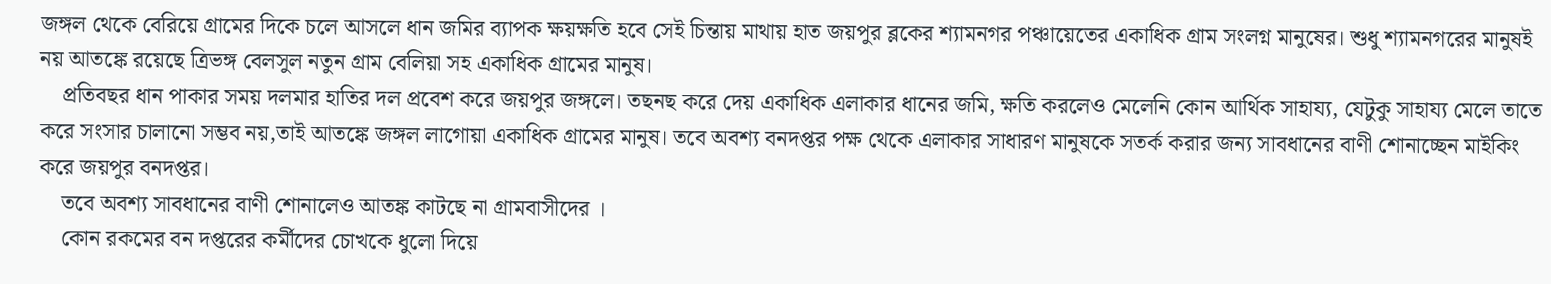জঙ্গল থেকে বেরিয়ে গ্রামের দিকে চলে আসলে ধান জমির ব্যাপক ক্ষয়ক্ষতি হবে সেই চিন্তায় মাথায় হাত জয়পুর ব্লকের শ্যামনগর পঞ্চায়েতের একাধিক গ্রাম সংলগ্ন মানুষের। শুধু শ্যামনগরের মানুষই নয় আতঙ্কে রয়েছে ত্রিভঙ্গ বেলসুল নতুন গ্রাম বেলিয়া সহ একাধিক গ্রামের মানুষ।
    প্রতিবছর ধান পাকার সময় দলমার হাতির দল প্রবেশ করে জয়পুর জঙ্গলে। তছনছ করে দেয় একাধিক এলাকার ধানের জমি, ক্ষতি করলেও মেলেনি কোন আর্থিক সাহায্য, যেটুকু সাহায্য মেলে তাতে করে সংসার চালানো সম্ভব নয়,তাই আতঙ্কে জঙ্গল লাগোয়া একাধিক গ্রামের মানুষ। তবে অবশ্য বনদপ্তর পক্ষ থেকে এলাকার সাধারণ মানুষকে সতর্ক করার জন্য সাবধানের বাণী শোনাচ্ছেন মাইকিং করে জয়পুর বনদপ্তর।
    তবে অবশ্য সাবধানের বাণী শোনালেও আতঙ্ক কাটছে না গ্রামবাসীদের ।
    কোন রকমের বন দপ্তরের কর্মীদের চোখকে ধুলো দিয়ে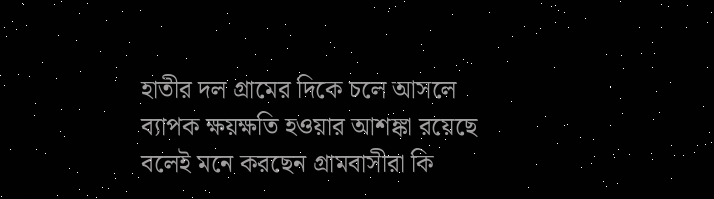হাতীর দল গ্রামের দিকে চলে আসলে ব্যাপক ক্ষয়ক্ষতি হওয়ার আশঙ্কা রয়েছে বলেই মনে করছেন গ্রামবাসীরা কি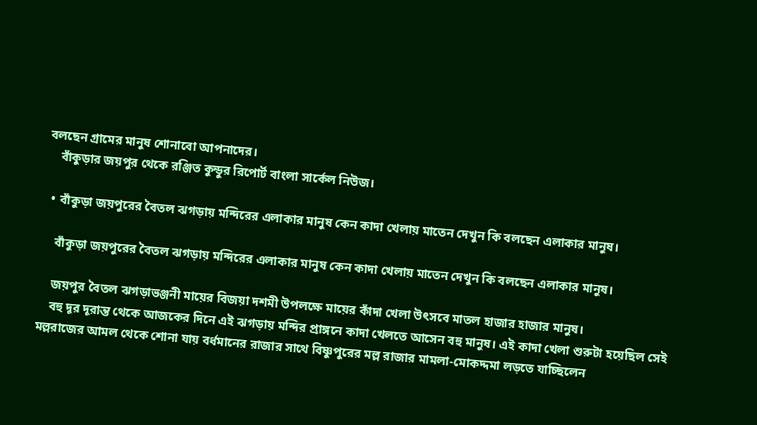বলছেন গ্রামের মানুষ শোনাবো আপনাদের।
    বাঁকুড়ার জয়পুর থেকে রঞ্জিত কুন্ডুর রিপোর্ট বাংলা সার্কেল নিউজ।

  • বাঁকুড়া জয়পুরের বৈতল ঝগড়ায় মন্দিরের এলাকার মানুষ কেন কাদা খেলায় মাতেন দেখুন কি বলছেন এলাকার মানুষ।

    বাঁকুড়া জয়পুরের বৈতল ঝগড়ায় মন্দিরের এলাকার মানুষ কেন কাদা খেলায় মাতেন দেখুন কি বলছেন এলাকার মানুষ।

    জয়পুর বৈতল ঝগড়াভঞ্জনী মায়ের বিজয়া দশমী উপলক্ষে মায়ের কাঁদা খেলা উৎসবে মাতল হাজার হাজার মানুষ।
    বহু দূর দূরান্ত থেকে আজকের দিনে এই ঝগড়ায় মন্দির প্রাঙ্গনে কাদা খেলতে আসেন বহু মানুষ। এই কাদা খেলা শুরুটা হয়েছিল সেই মল্লরাজের আমল থেকে শোনা যায় বর্ধমানের রাজার সাথে বিষ্ণুপুরের মল্ল রাজার মামলা-মোকদ্দমা লড়তে যাচ্ছিলেন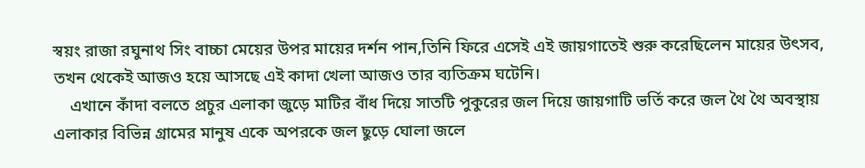স্বয়ং রাজা রঘুনাথ সিং বাচ্চা মেয়ের উপর মায়ের দর্শন পান,তিনি ফিরে এসেই এই জায়গাতেই শুরু করেছিলেন মায়ের উৎসব, তখন থেকেই আজও হয়ে আসছে এই কাদা খেলা আজও তার ব্যতিক্রম ঘটেনি।
    এখানে কাঁদা বলতে প্রচুর এলাকা জুড়ে মাটির বাঁধ দিয়ে সাতটি পুকুরের জল দিয়ে জায়গাটি ভর্তি করে জল থৈ থৈ অবস্থায় এলাকার বিভিন্ন গ্রামের মানুষ একে অপরকে জল ছুড়ে ঘোলা জলে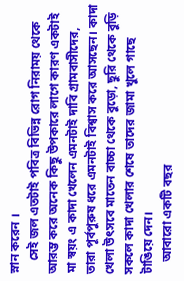স্নান করেন ।
    সেই জল এতটাই পবিত্র বিভিন্ন রোগ নিরাময় থেকে আরম্ভ করে অনেক কিছু উপকারে লাগে কারণ একটাই মা স্বয়ং এ কাদা খেলেন এমনটাই দাবি গ্রামবাসীদের, তারা পূর্বপুরুষ ধরে এমনটাই বিশ্বাস করে আসছেন। কাদা খেলা উৎসবে মাতেন বাচ্চা থেকে বুড়ো, ছুরি থেকে বুড়ি সকলে কাদা খেলার শেষে তাদের জামা খুলে গাছে টাঙিয়ে দেন।
    আবারো একটি বছর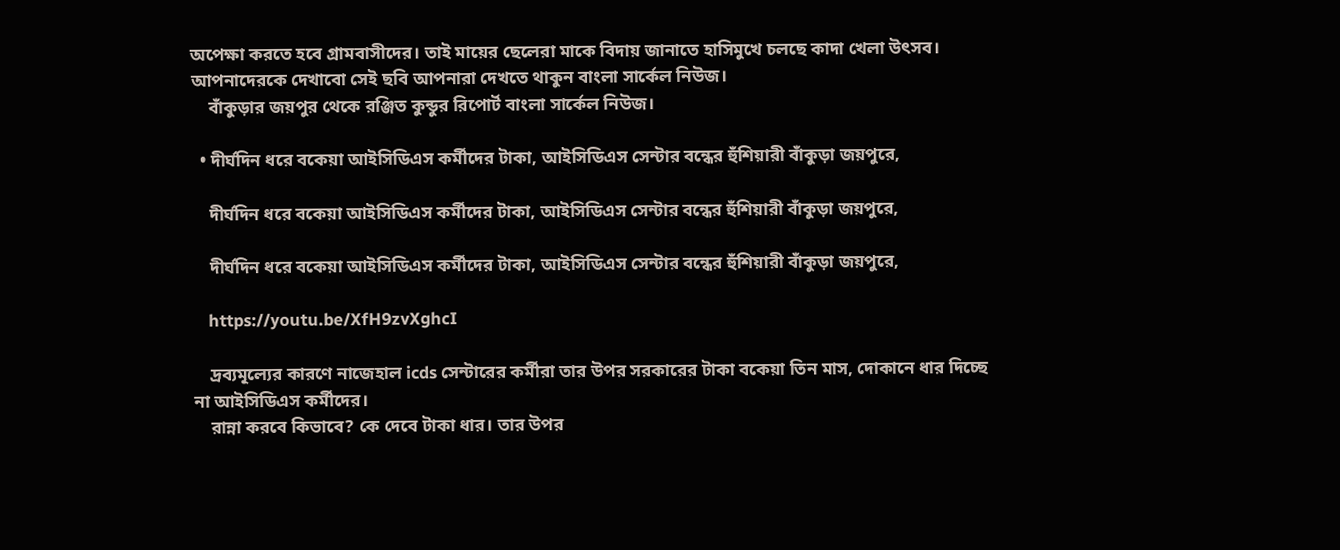অপেক্ষা করতে হবে গ্রামবাসীদের। তাই মায়ের ছেলেরা মাকে বিদায় জানাতে হাসিমুখে চলছে কাদা খেলা উৎসব। আপনাদেরকে দেখাবো সেই ছবি আপনারা দেখতে থাকুন বাংলা সার্কেল নিউজ।
    বাঁকুড়ার জয়পুর থেকে রঞ্জিত কুন্ডুর রিপোর্ট বাংলা সার্কেল নিউজ।

  • দীর্ঘদিন ধরে বকেয়া আইসিডিএস কর্মীদের টাকা, আইসিডিএস সেন্টার বন্ধের হুঁশিয়ারী বাঁকুড়া জয়পুরে,

    দীর্ঘদিন ধরে বকেয়া আইসিডিএস কর্মীদের টাকা, আইসিডিএস সেন্টার বন্ধের হুঁশিয়ারী বাঁকুড়া জয়পুরে,

    দীর্ঘদিন ধরে বকেয়া আইসিডিএস কর্মীদের টাকা, আইসিডিএস সেন্টার বন্ধের হুঁশিয়ারী বাঁকুড়া জয়পুরে,

    https://youtu.be/XfH9zvXghcI

    দ্রব্যমূল্যের কারণে নাজেহাল icds সেন্টারের কর্মীরা তার উপর সরকারের টাকা বকেয়া তিন মাস, দোকানে ধার দিচ্ছে না আইসিডিএস কর্মীদের।
    রান্না করবে কিভাবে? কে দেবে টাকা ধার। তার উপর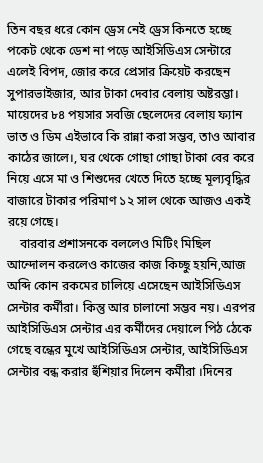তিন বছর ধরে কোন ড্রেস নেই ড্রেস কিনতে হচ্ছে পকেট থেকে ডেশ না পড়ে আইসিডিএস সেন্টারে এলেই বিপদ, জোর করে প্রেসার ক্রিয়েট করছেন সুপারভাইজার, আর টাকা দেবার বেলায় অষ্টরম্ভা। মায়েদের ৮৪ পয়সার সবজি ছেলেদের বেলায় ফ্যান ভাত ও ডিম এইভাবে কি রান্না করা সম্ভব, তাও আবার কাঠের জালে।, ঘর থেকে গোছা গোছা টাকা বের করে নিয়ে এসে মা ও শিশুদের খেতে দিতে হচ্ছে মূল্যবৃদ্ধির বাজারে টাকার পরিমাণ ১২ সাল থেকে আজও একই রয়ে গেছে।
    বারবার প্রশাসনকে বললেও মিটিং মিছিল আন্দোলন করলেও কাজের কাজ কিচ্ছু হয়নি,আজ অব্দি কোন রকমের চালিয়ে এসেছেন আইসিডিএস সেন্টার কর্মীরা। কিন্তু আর চালানো সম্ভব নয়। এরপর আইসিডিএস সেন্টার এর কর্মীদের দেয়ালে পিঠ ঠেকে গেছে বন্ধের মুখে আইসিডিএস সেন্টার, আইসিডিএস সেন্টার বন্ধ করার হুঁশিয়ার দিলেন কর্মীরা ।দিনের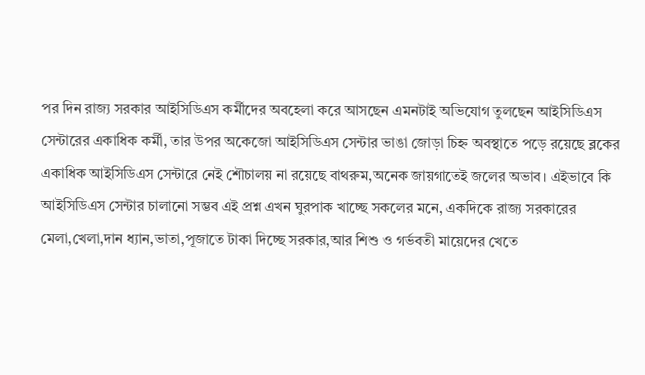পর দিন রাজ্য সরকার আইসিডিএস কর্মীদের অবহেলা করে আসছেন এমনটাই অভিযোগ তুলছেন আইসিডিএস সেন্টারের একাধিক কর্মী, তার উপর অকেজো আইসিডিএস সেন্টার ভাঙা জোড়া চিহ্ন অবস্থাতে পড়ে রয়েছে ব্লকের একাধিক আইসিডিএস সেন্টারে নেই শৌচালয় না রয়েছে বাথরুম,অনেক জায়গাতেই জলের অভাব। এইভাবে কি আইসিডিএস সেন্টার চালানো সম্ভব এই প্রশ্ন এখন ঘুরপাক খাচ্ছে সকলের মনে, একদিকে রাজ্য সরকারের মেলা,খেলা,দান ধ্যান,ভাতা,পূজাতে টাকা দিচ্ছে সরকার,আর শিশু ও গর্ভবতী মায়েদের খেতে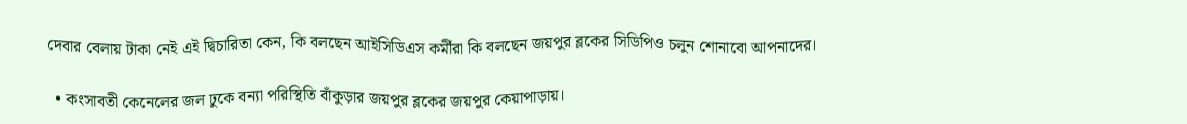দেবার বেলায় টাকা নেই এই দ্বিচারিতা কেন, কি বলছেন আইসিডিএস কর্মীরা কি বলছেন জয়পুর ব্লকের সিডিপিও চলুন শোনাবো আপনাদের।

  • কংসাবতী কেনেলের জল ঢুকে বন্যা পরিস্থিতি বাঁকুড়ার জয়পুর ব্লকের জয়পুর কেয়াপাড়ায়।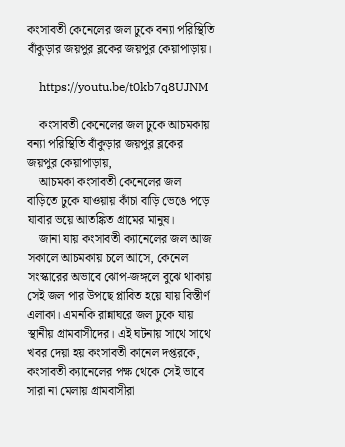কংসাবতী কেনেলের জল ঢুকে বন্যা পরিস্থিতি বাঁকুড়ার জয়পুর ব্লকের জয়পুর কেয়াপাড়ায়।

    https://youtu.be/t0kb7q8UJNM

    কংসাবতী কেনেলের জল ঢুকে আচমকায় বন্যা পরিস্থিতি বাঁকুড়ার জয়পুর ব্লকের জয়পুর কেয়াপাড়ায়,
    আচমকা কংসাবতী কেনেলের জল বাড়িতে ঢুকে যাওয়ায় কাঁচা বাড়ি ভেঙে পড়ে যাবার ভয়ে আতঙ্কিত গ্রামের মানুষ।
    জানা যায় কংসাবতী ক্যানেলের জল আজ সকালে আচমকায় চলে আসে, কেনেল সংস্কারের অভাবে ঝোপ-জঙ্গলে বুঝে থাকায় সেই জল পার উপছে প্লাবিত হয়ে যায় বিস্তীর্ণ এলাকা। এমনকি রান্নাঘরে জল ঢুকে যায় স্থানীয় গ্রামবাসীদের। এই ঘটনায় সাথে সাথে খবর দেয়া হয় কংসাবতী কানেল দপ্তরকে, কংসাবতী ক্যানেলের পক্ষ থেকে সেই ভাবে সারা না মেলায় গ্রামবাসীরা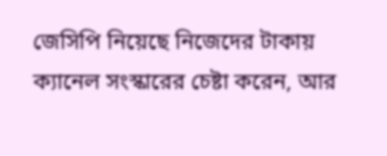জেসিপি নিয়েছে নিজেদের টাকায় ক্যানেল সংস্কারের চেষ্টা করেন, আর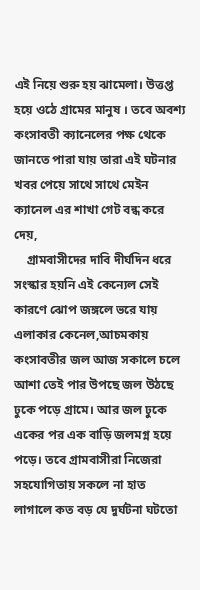এই নিয়ে শুরু হয় ঝামেলা। উত্তপ্ত হয়ে ওঠে গ্রামের মানুষ । তবে অবশ্য কংসাবতী ক্যানেলের পক্ষ থেকে জানতে পারা যায় তারা এই ঘটনার খবর পেয়ে সাথে সাথে মেইন ক্যানেল এর শাখা গেট বন্ধ করে দেয়,
    গ্রামবাসীদের দাবি দীর্ঘদিন ধরে সংস্কার হয়নি এই কেন্যেল সেই কারণে ঝোপ জঙ্গলে ভরে যায় এলাকার কেনেল,আচমকায় কংসাবতীর জল আজ সকালে চলে আশা তেই পার উপছে জল উঠছে ঢুকে পড়ে গ্রামে। আর জল ঢুকে একের পর এক বাড়ি জলমগ্ন হয়ে পড়ে। তবে গ্রামবাসীরা নিজেরা সহযোগিতায় সকলে না হাত লাগালে কত বড় যে দুর্ঘটনা ঘটতো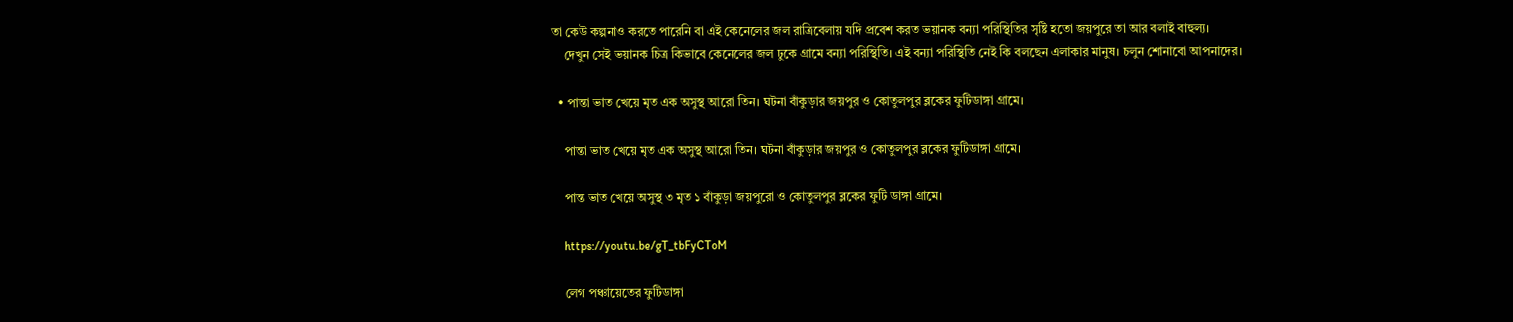তা কেউ কল্পনাও করতে পারেনি বা এই কেনেলের জল রাত্রিবেলায় যদি প্রবেশ করত ভয়ানক বন্যা পরিস্থিতির সৃষ্টি হতো জয়পুরে তা আর বলাই বাহুল্য।
    দেখুন সেই ভয়ানক চিত্র কিভাবে কেনেলের জল ঢুকে গ্রামে বন্যা পরিস্থিতি। এই বন্যা পরিস্থিতি নেই কি বলছেন এলাকার মানুষ। চলুন শোনাবো আপনাদের।

  • পান্তা ভাত খেয়ে মৃত এক অসুস্থ আরো তিন। ঘটনা বাঁকুড়ার জয়পুর ও কোতুলপুর ব্লকের ফুটিডাঙ্গা গ্রামে।

    পান্তা ভাত খেয়ে মৃত এক অসুস্থ আরো তিন। ঘটনা বাঁকুড়ার জয়পুর ও কোতুলপুর ব্লকের ফুটিডাঙ্গা গ্রামে।

    পান্ত ভাত খেয়ে অসুস্থ ৩ মৃত ১ বাঁকুড়া জয়পুরো ও কোতুলপুর ব্লকের ফুটি ডাঙ্গা গ্রামে।

    https://youtu.be/gT_tbFyCToM

    লেগ পঞ্চায়েতের ফুটিডাঙ্গা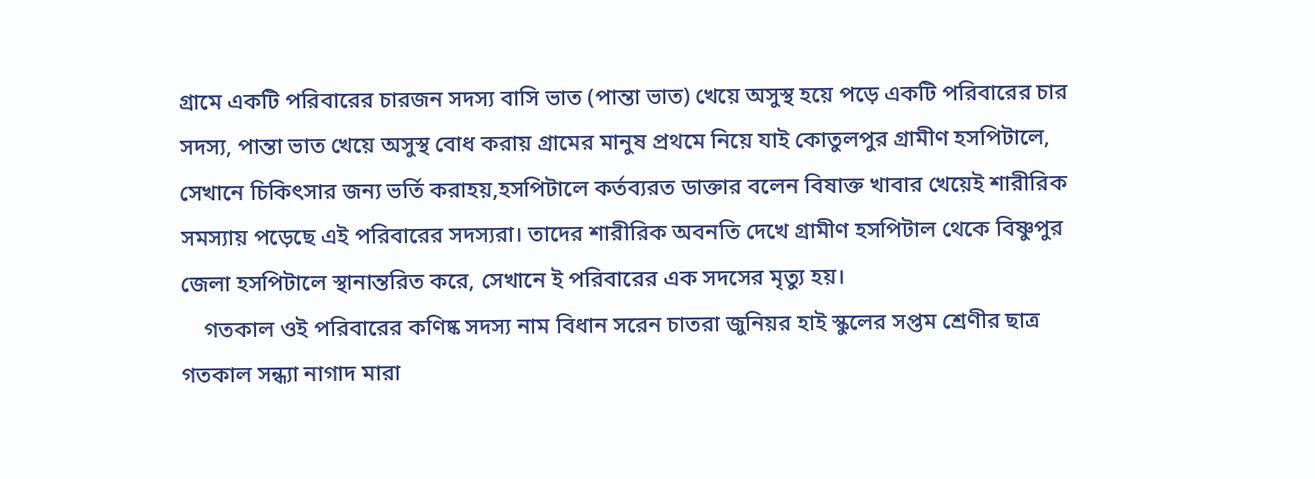গ্রামে একটি পরিবারের চারজন সদস্য বাসি ভাত (পান্তা ভাত) খেয়ে অসুস্থ হয়ে পড়ে একটি পরিবারের চার সদস্য, পান্তা ভাত খেয়ে অসুস্থ বোধ করায় গ্রামের মানুষ প্রথমে নিয়ে যাই কোতুলপুর গ্রামীণ হসপিটালে, সেখানে চিকিৎসার জন্য ভর্তি করাহয়,হসপিটালে কর্তব্যরত ডাক্তার বলেন বিষাক্ত খাবার খেয়েই শারীরিক সমস্যায় পড়েছে এই পরিবারের সদস্যরা। তাদের শারীরিক অবনতি দেখে গ্রামীণ হসপিটাল থেকে বিষ্ণুপুর জেলা হসপিটালে স্থানান্তরিত করে, সেখানে ই পরিবারের এক সদসের মৃত্যু হয়।
    গতকাল ওই পরিবারের কণিষ্ক সদস্য নাম বিধান সরেন চাতরা জুনিয়র হাই স্কুলের সপ্তম শ্রেণীর ছাত্র গতকাল সন্ধ্যা নাগাদ মারা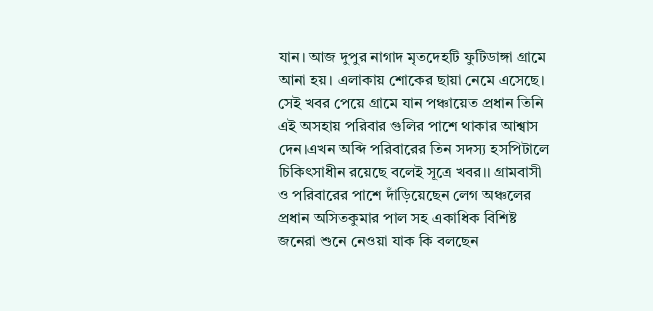যান। আজ দুপুর নাগাদ মৃতদেহটি ফুটিডাঙ্গা গ্রামে আনা হয়। এলাকায় শোকের ছায়া নেমে এসেছে। সেই খবর পেয়ে গ্রামে যান পঞ্চায়েত প্রধান তিনি এই অসহায় পরিবার গুলির পাশে থাকার আশ্বাস দেন।এখন অব্দি পরিবারের তিন সদস্য হসপিটালে চিকিৎসাধীন রয়েছে বলেই সূত্রে খবর।। গ্রামবাসী ও পরিবারের পাশে দাঁড়িয়েছেন লেগ অঞ্চলের প্রধান অসিতকুমার পাল সহ একাধিক বিশিষ্ট জনেরা শুনে নেওয়া যাক কি বলছেন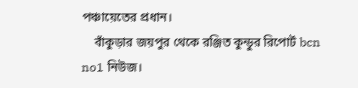পঞ্চায়েতের প্রধান।
    বাঁকুড়ার জয়পুর থেকে রঞ্জিত কুন্ডুর রিপোর্ট bcn no1 নিউজ।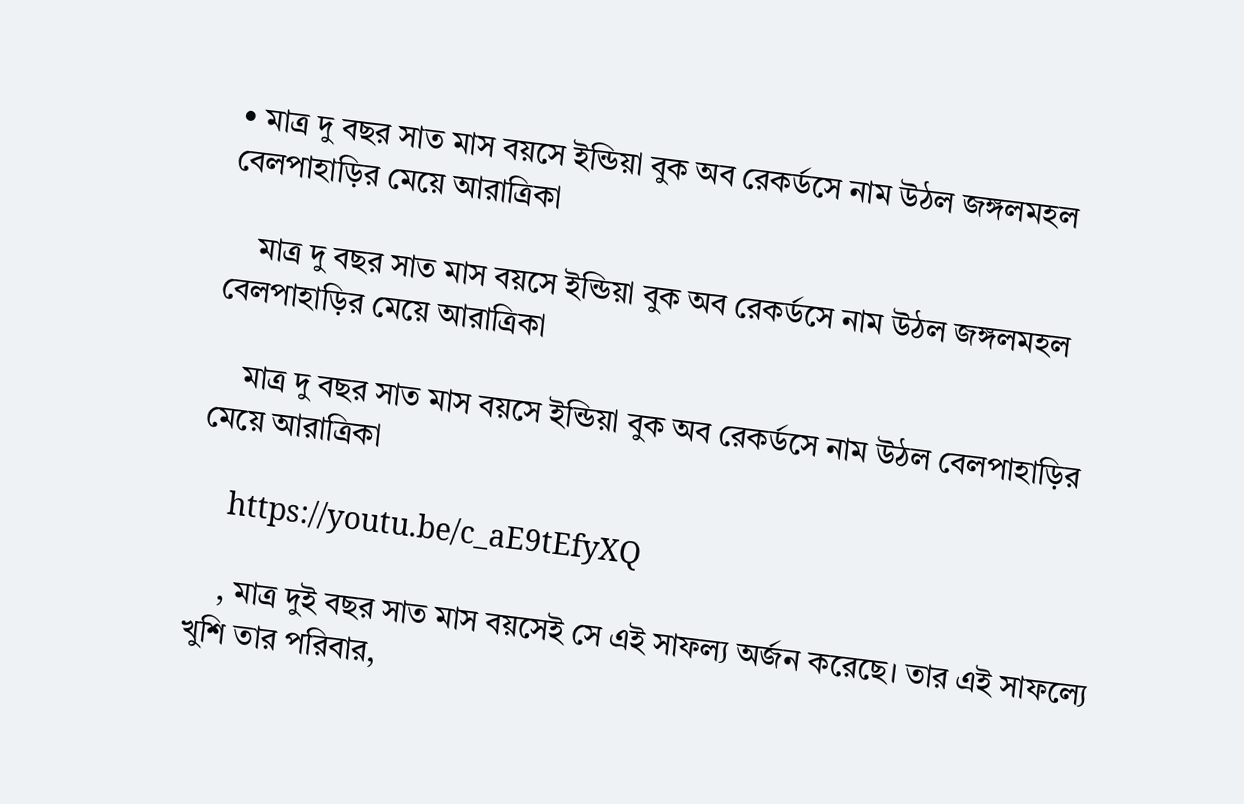• মাত্র দু বছর সাত মাস বয়সে ইন্ডিয়া বুক অব রেকর্ডসে নাম উঠল জঙ্গলমহল বেলপাহাড়ির মেয়ে আরাত্রিকা

    মাত্র দু বছর সাত মাস বয়সে ইন্ডিয়া বুক অব রেকর্ডসে নাম উঠল জঙ্গলমহল বেলপাহাড়ির মেয়ে আরাত্রিকা

    মাত্র দু বছর সাত মাস বয়সে ইন্ডিয়া বুক অব রেকর্ডসে নাম উঠল বেলপাহাড়ির মেয়ে আরাত্রিকা

    https://youtu.be/c_aE9tEfyXQ

    , মাত্র দুই বছর সাত মাস বয়সেই সে এই সাফল্য অর্জন করেছে। তার এই সাফল্যে খুশি তার পরিবার,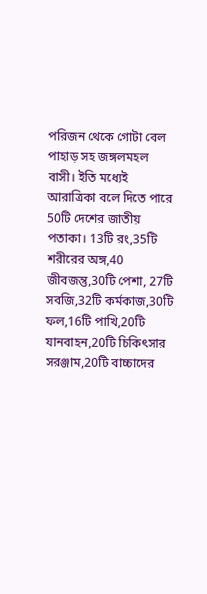পরিজন থেকে গোটা বেল পাহাড় সহ জঙ্গলমহল বাসী। ইতি মধ্যেই আরাত্রিকা বলে দিতে পারে 50টি দেশের জাতীয় পতাকা। 13টি রং,35টি শরীরের অঙ্গ,40 জীবজন্তু,30টি পেশা, 27টি সবজি,32টি কর্মকাজ,30টি ফল,16টি পাখি,20টি যানবাহন,20টি চিকিৎসার সরঞ্জাম,20টি বাচ্চাদের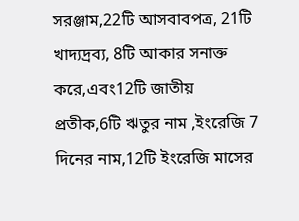সরঞ্জাম,22টি আসবাবপত্র, 21টি খাদ্যদ্রব্য, 8টি আকার সনাক্ত করে,এবং12টি জাতীয় প্রতীক,6টি ঋতুর নাম ,ইংরেজি 7 দিনের নাম,12টি ইংরেজি মাসের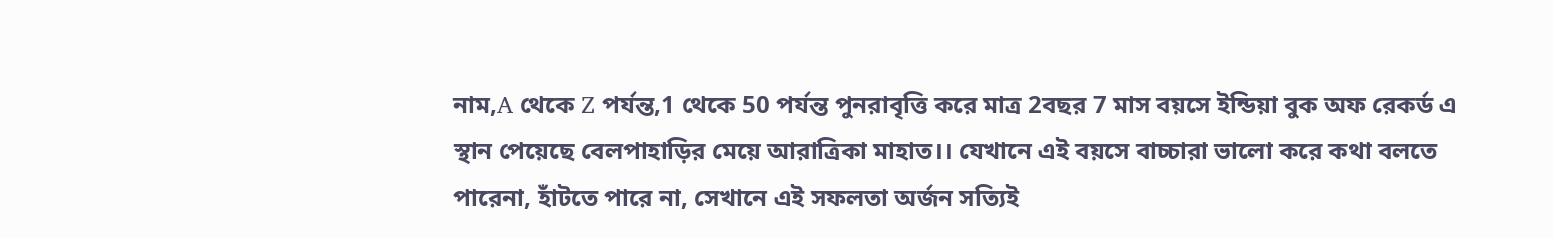নাম,A থেকে Z পর্যন্ত,1 থেকে 50 পর্যন্ত পুনরাবৃত্তি করে মাত্র 2বছর 7 মাস বয়সে ইন্ডিয়া বুক অফ রেকর্ড এ স্থান পেয়েছে বেলপাহাড়ির মেয়ে আরাত্রিকা মাহাত।। যেখানে এই বয়সে বাচ্চারা ভালো করে কথা বলতে পারেনা, হাঁটতে পারে না, সেখানে এই সফলতা অর্জন সত্যিই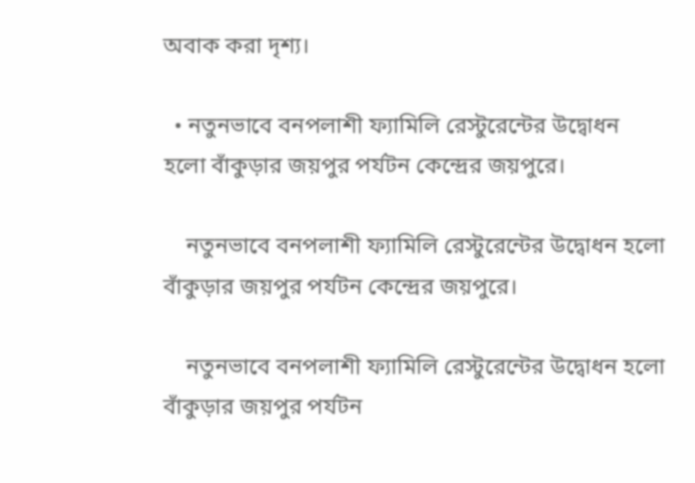অবাক করা দৃশ্য।

  • নতুনভাবে বনপলাশী ফ্যামিলি রেস্টুরেন্টের উদ্বোধন হলো বাঁকুড়ার জয়পুর পর্যটন কেন্দ্রের জয়পুরে।

    নতুনভাবে বনপলাশী ফ্যামিলি রেস্টুরেন্টের উদ্বোধন হলো বাঁকুড়ার জয়পুর পর্যটন কেন্দ্রের জয়পুরে।

    নতুনভাবে বনপলাশী ফ্যামিলি রেস্টুরেন্টের উদ্বোধন হলো বাঁকুড়ার জয়পুর পর্যটন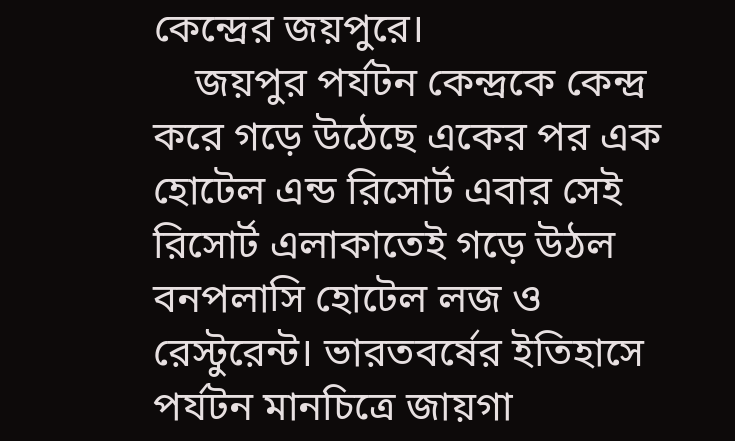কেন্দ্রের জয়পুরে।
    জয়পুর পর্যটন কেন্দ্রকে কেন্দ্র করে গড়ে উঠেছে একের পর এক হোটেল এন্ড রিসোর্ট এবার সেই রিসোর্ট এলাকাতেই গড়ে উঠল বনপলাসি হোটেল লজ ও রেস্টুরেন্ট। ভারতবর্ষের ইতিহাসে পর্যটন মানচিত্রে জায়গা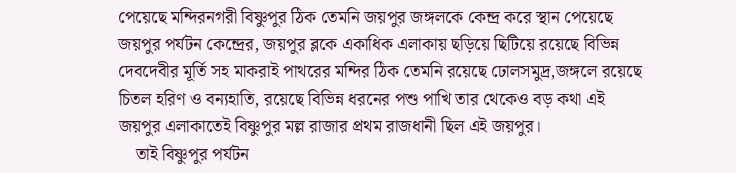পেয়েছে মন্দিরনগরী বিষ্ণুপুর ঠিক তেমনি জয়পুর জঙ্গলকে কেন্দ্র করে স্থান পেয়েছে জয়পুর পর্যটন কেন্দ্রের, জয়পুর ব্লকে একাধিক এলাকায় ছড়িয়ে ছিটিয়ে রয়েছে বিভিন্ন দেবদেবীর মূর্তি সহ মাকরাই পাথরের মন্দির ঠিক তেমনি রয়েছে ঢোলসমুদ্র,জঙ্গলে রয়েছে চিতল হরিণ ও বন্যহাতি, রয়েছে বিভিন্ন ধরনের পশু পাখি তার থেকেও বড় কথা এই জয়পুর এলাকাতেই বিষ্ণুপুর মল্ল রাজার প্রথম রাজধানী ছিল এই জয়পুর।
    তাই বিষ্ণুপুর পর্যটন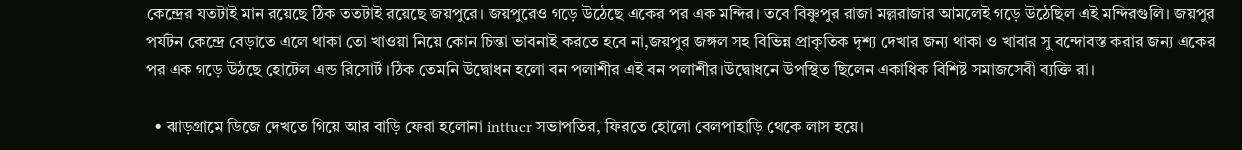কেন্দ্রের যতটাই মান রয়েছে ঠিক ততটাই রয়েছে জয়পুরে। জয়পুরেও গড়ে উঠেছে একের পর এক মন্দির। তবে বিষ্ণুপুর রাজা মল্লরাজার আমলেই গড়ে উঠেছিল এই মন্দিরগুলি। জয়পুর পর্যটন কেন্দ্রে বেড়াতে এলে থাকা তো খাওয়া নিয়ে কোন চিন্তা ভাবনাই করতে হবে না,জয়পুর জঙ্গল সহ বিভিন্ন প্রাকৃতিক দৃশ্য দেখার জন্য থাকা ও খাবার সু বন্দোবস্ত করার জন্য একের পর এক গড়ে উঠছে হোটেল এন্ড রিসোর্ট ।ঠিক তেমনি উদ্বোধন হলো বন পলাশীর এই বন পলাশীর।উদ্বোধনে উপস্থিত ছিলেন একাধিক বিশিষ্ট সমাজসেবী ব্যক্তি রা।

  • ঝাড়গ্রামে ডিজে দেখতে গিয়ে আর বাড়ি ফেরা হলোনা inttucr সভাপতির, ফিরতে হোলো বেলপাহাড়ি থেকে লাস হয়ে।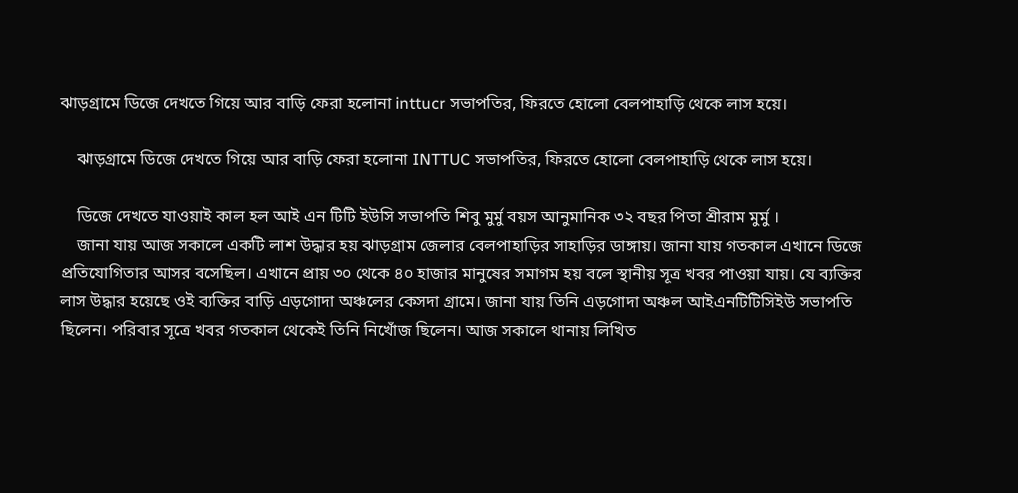ঝাড়গ্রামে ডিজে দেখতে গিয়ে আর বাড়ি ফেরা হলোনা inttucr সভাপতির, ফিরতে হোলো বেলপাহাড়ি থেকে লাস হয়ে।

    ঝাড়গ্রামে ডিজে দেখতে গিয়ে আর বাড়ি ফেরা হলোনা INTTUC সভাপতির, ফিরতে হোলো বেলপাহাড়ি থেকে লাস হয়ে।

    ডিজে দেখতে যাওয়াই কাল হল আই এন টিটি ইউসি সভাপতি শিবু মুর্মু বয়স আনুমানিক ৩২ বছর পিতা শ্রীরাম মুর্মু ।
    জানা যায় আজ সকালে একটি লাশ উদ্ধার হয় ঝাড়গ্রাম জেলার বেলপাহাড়ির সাহাড়ির ডাঙ্গায়। জানা যায় গতকাল এখানে ডিজে প্রতিযোগিতার আসর বসেছিল। এখানে প্রায় ৩০ থেকে ৪০ হাজার মানুষের সমাগম হয় বলে স্থানীয় সূত্র খবর পাওয়া যায়। যে ব্যক্তির লাস উদ্ধার হয়েছে ওই ব্যক্তির বাড়ি এড়গোদা অঞ্চলের কেসদা গ্রামে। জানা যায় তিনি এড়গোদা অঞ্চল আইএনটিটিসিইউ সভাপতি ছিলেন। পরিবার সূত্রে খবর গতকাল থেকেই তিনি নিখোঁজ ছিলেন। আজ সকালে থানায় লিখিত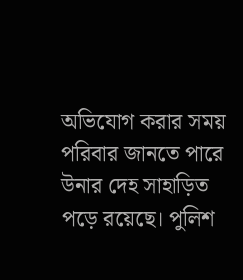অভিযোগ করার সময় পরিবার জানতে পারে উনার দেহ সাহাড়িত পড়ে রয়েছে। পুলিশ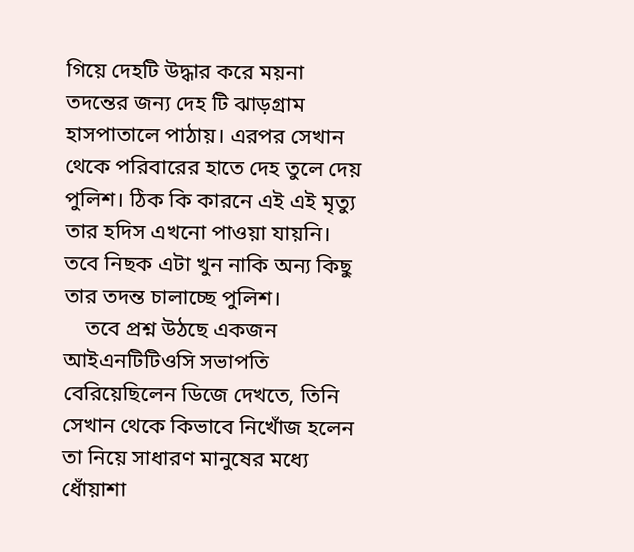গিয়ে দেহটি উদ্ধার করে ময়না তদন্তের জন্য দেহ টি ঝাড়গ্রাম হাসপাতালে পাঠায়। এরপর সেখান থেকে পরিবারের হাতে দেহ তুলে দেয় পুলিশ। ঠিক কি কারনে এই এই মৃত্যু তার হদিস এখনো পাওয়া যায়নি। তবে নিছক এটা খুন নাকি অন্য কিছু তার তদন্ত চালাচ্ছে পুলিশ।
    তবে প্রশ্ন উঠছে একজন আইএনটিটিওসি সভাপতি বেরিয়েছিলেন ডিজে দেখতে, তিনি সেখান থেকে কিভাবে নিখোঁজ হলেন তা নিয়ে সাধারণ মানুষের মধ্যে ধোঁয়াশা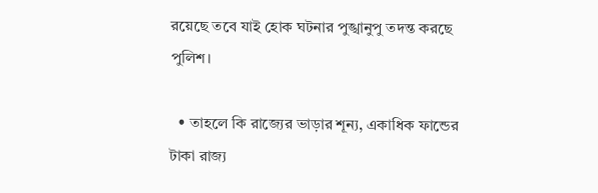রয়েছে তবে যাই হোক ঘটনার পুঙ্খানুপু তদন্ত করছে পুলিশ।

  • তাহলে কি রাজ্যের ভাড়ার শূন্য, একাধিক ফান্ডের টাকা রাজ্য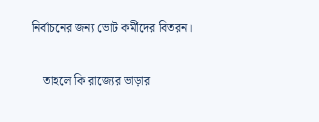নির্বাচনের জন্য ভোট কর্মীদের বিতরন।

    তাহলে কি রাজ্যের ভাড়ার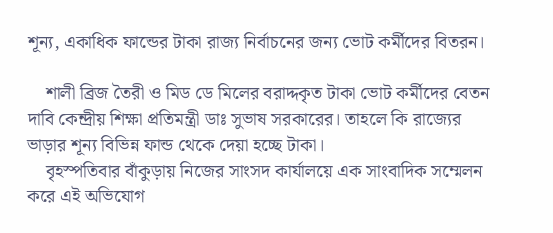শূন্য, একাধিক ফান্ডের টাকা রাজ্য নির্বাচনের জন্য ভোট কর্মীদের বিতরন।

    শালী ব্রিজ তৈরী ও মিড ডে মিলের বরাদ্দকৃত টাকা ভোট কর্মীদের বেতন দাবি কেন্দ্রীয় শিক্ষা প্রতিমন্ত্রী ডাঃ সুভাষ সরকারের। তাহলে কি রাজ্যের ভাড়ার শূন্য বিভিন্ন ফান্ড থেকে দেয়া হচ্ছে টাকা।
    বৃহস্পতিবার বাঁকুড়ায় নিজের সাংসদ কার্যালয়ে এক সাংবাদিক সম্মেলন করে এই অভিযোগ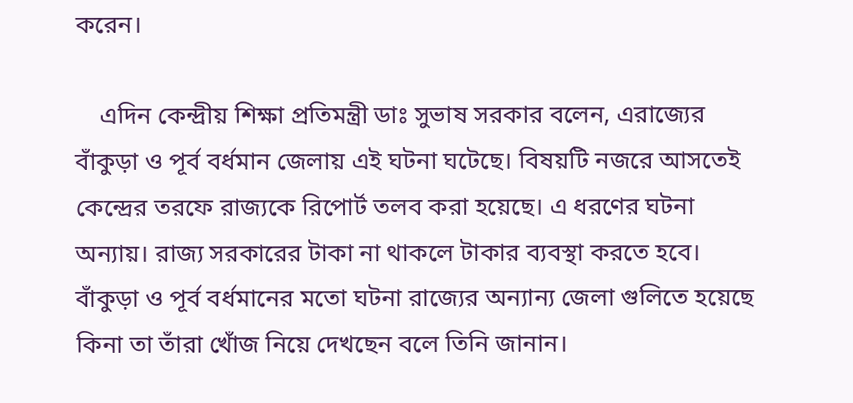করেন।

    এদিন কেন্দ্রীয় শিক্ষা প্রতিমন্ত্রী ডাঃ সুভাষ সরকার বলেন, এরাজ্যের বাঁকুড়া ও পূর্ব বর্ধমান জেলায় এই ঘটনা ঘটেছে। বিষয়টি নজরে আসতেই কেন্দ্রের তরফে রাজ্যকে রিপোর্ট তলব করা হয়েছে। এ ধরণের ঘটনা অন্যায়। রাজ্য সরকারের টাকা না থাকলে টাকার ব্যবস্থা করতে হবে। বাঁকুড়া ও পূর্ব বর্ধমানের মতো ঘটনা রাজ্যের অন্যান্য জেলা গুলিতে হয়েছে কিনা তা তাঁরা খোঁজ নিয়ে দেখছেন বলে তিনি জানান।